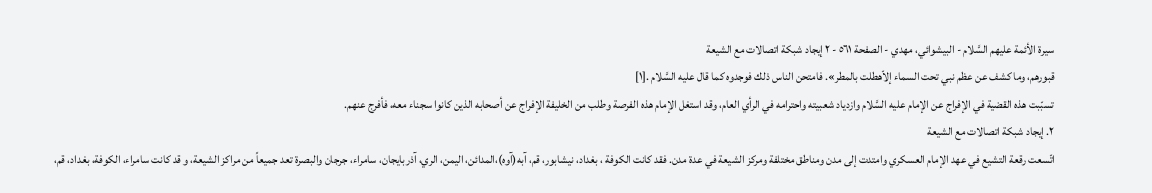سيرة الأئمة عليهم السَّلام - البيشوائي، مهدي - الصفحة ٥٦١ - ٢ إيجاد شبكة اتصالات مع الشيعة
قبورهم، وما كشف عن عظم نبي تحت السماء إلاّهطلت بالمطر». فامتحن الناس ذلك فوجدوه كما قال عليه السَّلام .[١]
تسبّبت هذه القضية في الإفراج عن الإمام عليه السَّلام وازدياد شعبيته واحترامه في الرأي العام، وقد استغل الإمام هذه الفرصة وطلب من الخليفة الإفراج عن أصحابه الذين كانوا سجناء معه، فأفرج عنهم.
٢. إيجاد شبكة اتصالات مع الشيعة
اتّسعت رقعة التشيع في عهد الإمام العسكري وامتدت إلى مدن ومناطق مختلفة ومركز الشيعة في عدة مدن. فقد كانت الكوفة ، بغداد، نيشابور، قم، آبه(آوه)،المدائن، اليمن، الري، آذربايجان، سامراء، جرجان والبصرة تعد جميعاً من مراكز الشيعة، و قد كانت سامراء، الكوفة، بغداد، قم،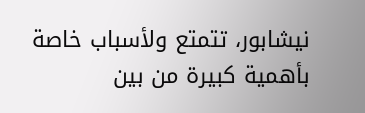نيشابور، تتمتع ولأسباب خاصة بأهمية كبيرة من بين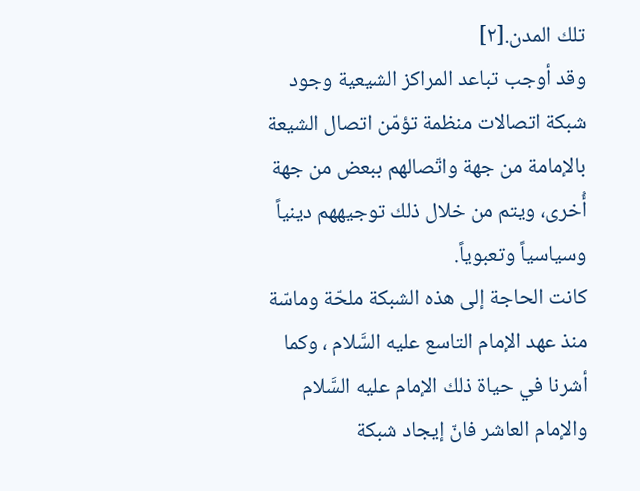تلك المدن.[٢]
وقد أوجب تباعد المراكز الشيعية وجود شبكة اتصالات منظمة تؤمّن اتصال الشيعة بالإمامة من جهة واتّصالهم ببعض من جهة أُخرى، ويتم من خلال ذلك توجيههم دينياً وسياسياً وتعبوياً.
كانت الحاجة إلى هذه الشبكة ملحّة وماسّة منذ عهد الإمام التاسع عليه السَّلام ، وكما أشرنا في حياة ذلك الإمام عليه السَّلام والإمام العاشر فانّ إيجاد شبكة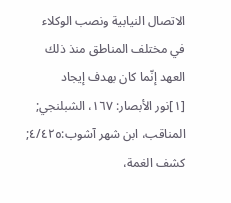الاتصال النيابية ونصب الوكلاء في مختلف المناطق منذ ذلك العهد إنّما كان بهدف إيجاد
[١]نور الأبصار: ١٦٧، الشبلنجي; المناقب، ابن شهر آشوب:٤/٤٢٥; كشف الغمة،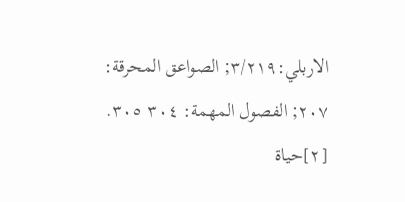الاربلي:٣/٢١٩; الصواعق المحرقة: ٢٠٧; الفصول المهمة: ٣٠٤ ٣٠٥.
[٢]حياة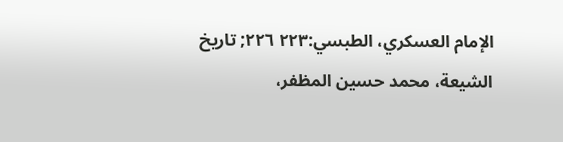الإمام العسكري، الطبسي:٢٢٣ ٢٢٦; تاريخ الشيعة، محمد حسين المظفر،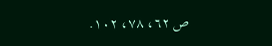ص ٦٢، ٧٨، ١٠٢.